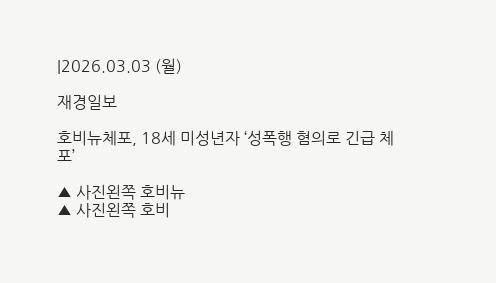|2026.03.03 (월)

재경일보

호비뉴체포, 18세 미성년자 ‘성폭행 혐의로 긴급 체포’

▲ 사진왼쪽 호비뉴
▲ 사진왼쪽 호비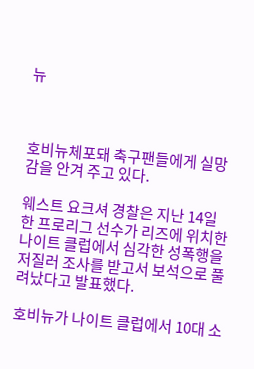뉴



호비뉴체포돼 축구팬들에게 실망감을 안겨 주고 있다.

웨스트 요크셔 경찰은 지난 14일 한 프로리그 선수가 리즈에 위치한 나이트 클럽에서 심각한 성폭행을 저질러 조사를 받고서 보석으로 풀려났다고 발표했다.

호비뉴가 나이트 클럽에서 10대 소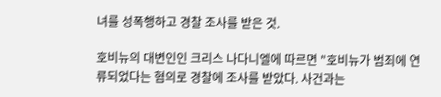녀를 성폭행하고 경찰 조사를 받은 것.

호비뉴의 대변인인 크리스 나다니엘에 따르면 "호비뉴가 범죄에 연류되었다는 혐의로 경찰에 조사를 받았다. 사건과는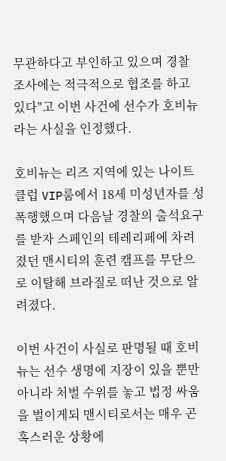무관하다고 부인하고 있으며 경찰 조사에는 적극적으로 협조를 하고 있다"고 이번 사건에 선수가 호비뉴라는 사실을 인정했다.

호비뉴는 리즈 지역에 있는 나이트 클럽 VIP룸에서 18세 미성년자를 성폭행했으며 다음날 경찰의 출석요구를 받자 스페인의 테레리페에 차려졌던 맨시티의 훈련 캠프를 무단으로 이탈해 브라질로 떠난 것으로 알려졌다.

이번 사건이 사실로 판명될 때 호비뉴는 선수 생명에 지장이 있을 뿐만 아니라 처벌 수위를 놓고 법정 싸움을 벌이게되 맨시티로서는 매우 곤혹스러운 상황에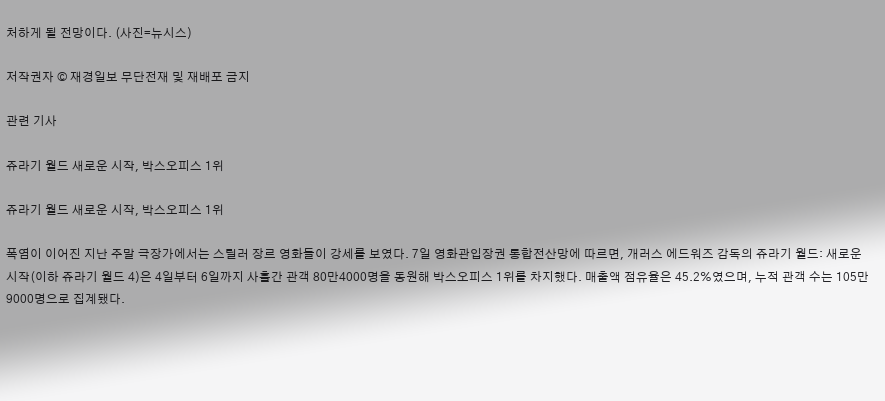처하게 될 전망이다. (사진=뉴시스)

저작권자 © 재경일보 무단전재 및 재배포 금지

관련 기사

쥬라기 월드 새로운 시작, 박스오피스 1위

쥬라기 월드 새로운 시작, 박스오피스 1위

폭염이 이어진 지난 주말 극장가에서는 스릴러 장르 영화들이 강세를 보였다. 7일 영화관입장권 통합전산망에 따르면, 개러스 에드워즈 감독의 쥬라기 월드: 새로운 시작(이하 쥬라기 월드 4)은 4일부터 6일까지 사흘간 관객 80만4000명을 동원해 박스오피스 1위를 차지했다. 매출액 점유율은 45.2%였으며, 누적 관객 수는 105만9000명으로 집계됐다.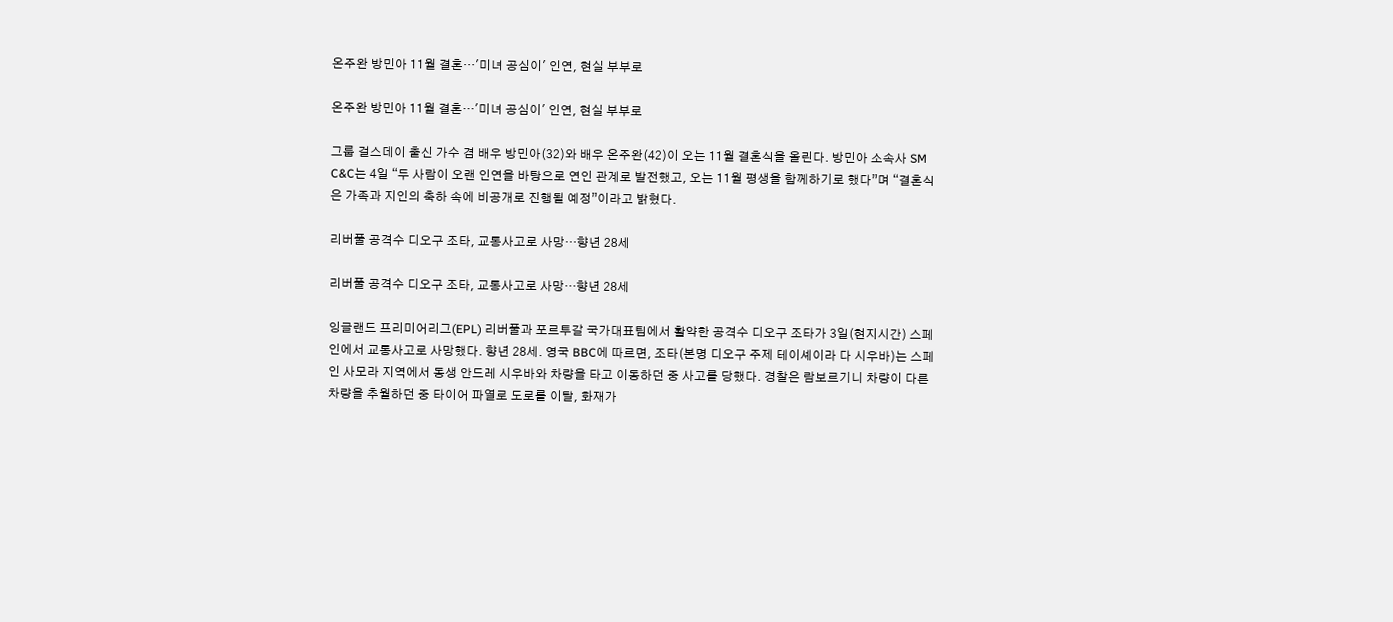온주완 방민아 11월 결혼…'미녀 공심이' 인연, 현실 부부로

온주완 방민아 11월 결혼…'미녀 공심이' 인연, 현실 부부로

그룹 걸스데이 출신 가수 겸 배우 방민아(32)와 배우 온주완(42)이 오는 11월 결혼식을 올린다. 방민아 소속사 SM C&C는 4일 “두 사람이 오랜 인연을 바탕으로 연인 관계로 발전했고, 오는 11월 평생을 함께하기로 했다”며 “결혼식은 가족과 지인의 축하 속에 비공개로 진행될 예정”이라고 밝혔다.

리버풀 공격수 디오구 조타, 교통사고로 사망…향년 28세

리버풀 공격수 디오구 조타, 교통사고로 사망…향년 28세

잉글랜드 프리미어리그(EPL) 리버풀과 포르투갈 국가대표팀에서 활약한 공격수 디오구 조타가 3일(현지시간) 스페인에서 교통사고로 사망했다. 향년 28세. 영국 BBC에 따르면, 조타(본명 디오구 주제 테이셰이라 다 시우바)는 스페인 사모라 지역에서 동생 안드레 시우바와 차량을 타고 이동하던 중 사고를 당했다. 경찰은 람보르기니 차량이 다른 차량을 추월하던 중 타이어 파열로 도로를 이탈, 화재가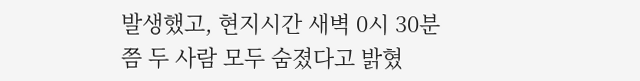발생했고, 현지시간 새벽 0시 30분쯤 두 사람 모두 숨졌다고 밝혔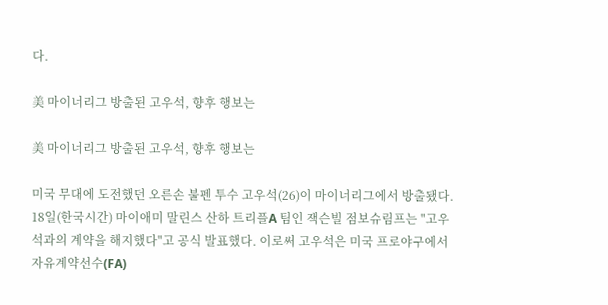다.

美 마이너리그 방출된 고우석, 향후 행보는

美 마이너리그 방출된 고우석, 향후 행보는

미국 무대에 도전했던 오른손 불펜 투수 고우석(26)이 마이너리그에서 방출됐다. 18일(한국시간) 마이애미 말린스 산하 트리플A 팀인 잭슨빌 점보슈림프는 "고우석과의 계약을 해지했다"고 공식 발표했다. 이로써 고우석은 미국 프로야구에서 자유계약선수(FA)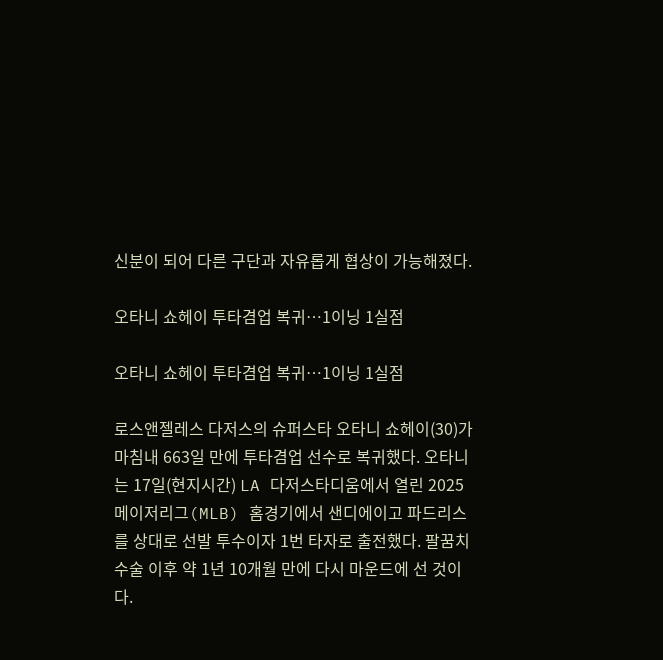신분이 되어 다른 구단과 자유롭게 협상이 가능해졌다.

오타니 쇼헤이 투타겸업 복귀…1이닝 1실점

오타니 쇼헤이 투타겸업 복귀…1이닝 1실점

로스앤젤레스 다저스의 슈퍼스타 오타니 쇼헤이(30)가 마침내 663일 만에 투타겸업 선수로 복귀했다. 오타니는 17일(현지시간) LA 다저스타디움에서 열린 2025 메이저리그(MLB) 홈경기에서 샌디에이고 파드리스를 상대로 선발 투수이자 1번 타자로 출전했다. 팔꿈치 수술 이후 약 1년 10개월 만에 다시 마운드에 선 것이다.